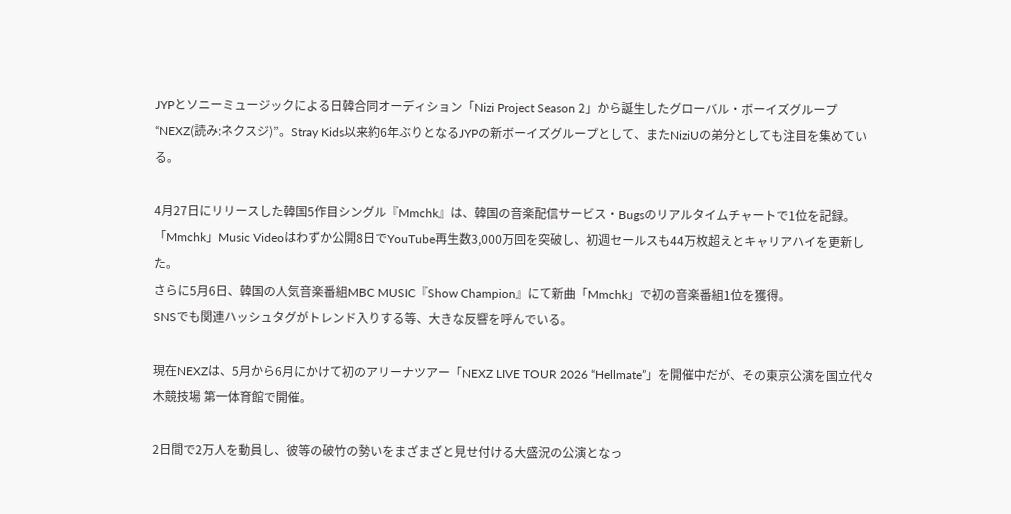JYPとソニーミュージックによる日韓合同オーディション「Nizi Project Season 2」から誕生したグローバル・ボーイズグループ “NEXZ(読み:ネクスジ)”。Stray Kids以来約6年ぶりとなるJYPの新ボーイズグループとして、またNiziUの弟分としても注目を集めている。

4月27日にリリースした韓国5作目シングル『Mmchk』は、韓国の音楽配信サービス・Bugsのリアルタイムチャートで1位を記録。
「Mmchk」Music Videoはわずか公開8日でYouTube再生数3,000万回を突破し、初週セールスも44万枚超えとキャリアハイを更新した。
さらに5月6日、韓国の人気音楽番組MBC MUSIC『Show Champion』にて新曲「Mmchk」で初の音楽番組1位を獲得。
SNSでも関連ハッシュタグがトレンド入りする等、大きな反響を呼んでいる。

現在NEXZは、5月から6月にかけて初のアリーナツアー「NEXZ LIVE TOUR 2026 “Hellmate”」を開催中だが、その東京公演を国立代々木競技場 第一体育館で開催。

2日間で2万人を動員し、彼等の破竹の勢いをまざまざと見せ付ける大盛況の公演となっ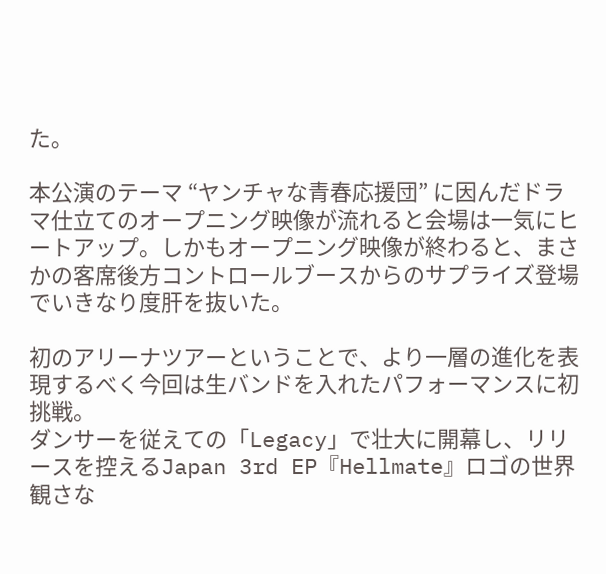た。

本公演のテーマ “ヤンチャな青春応援団” に因んだドラマ仕立てのオープニング映像が流れると会場は一気にヒートアップ。しかもオープニング映像が終わると、まさかの客席後方コントロールブースからのサプライズ登場でいきなり度肝を抜いた。

初のアリーナツアーということで、より一層の進化を表現するべく今回は生バンドを入れたパフォーマンスに初挑戦。
ダンサーを従えての「Legacy」で壮大に開幕し、リリースを控えるJapan 3rd EP『Hellmate』ロゴの世界観さな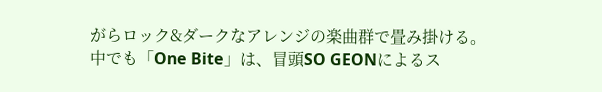がらロック&ダークなアレンジの楽曲群で畳み掛ける。
中でも「One Bite」は、冒頭SO GEONによるス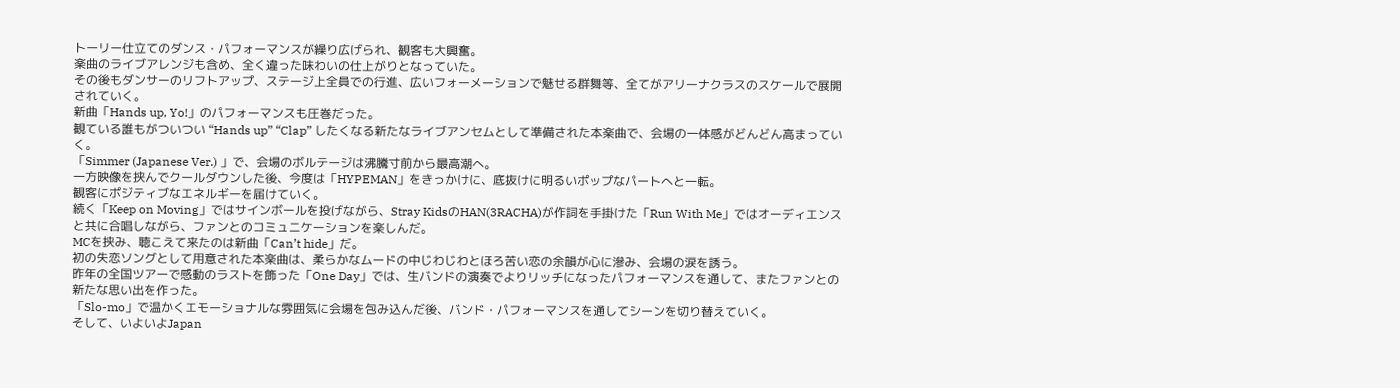トーリー仕立てのダンス・パフォーマンスが繰り広げられ、観客も大興奮。
楽曲のライブアレンジも含め、全く違った味わいの仕上がりとなっていた。
その後もダンサーのリフトアップ、ステージ上全員での行進、広いフォーメーションで魅せる群舞等、全てがアリーナクラスのスケールで展開されていく。
新曲「Hands up, Yo!」のパフォーマンスも圧巻だった。
観ている誰もがついつい “Hands up” “Clap” したくなる新たなライブアンセムとして準備された本楽曲で、会場の一体感がどんどん高まっていく。
「Simmer (Japanese Ver.) 」で、会場のボルテージは沸騰寸前から最高潮へ。
一方映像を挟んでクールダウンした後、今度は「HYPEMAN」をきっかけに、底抜けに明るいポップなパートへと一転。
観客にポジティブなエネルギーを届けていく。
続く「Keep on Moving」ではサインボールを投げながら、Stray KidsのHAN(3RACHA)が作詞を手掛けた「Run With Me」ではオーディエンスと共に合唱しながら、ファンとのコミュニケーションを楽しんだ。
MCを挟み、聴こえて来たのは新曲「Can’t hide」だ。
初の失恋ソングとして用意された本楽曲は、柔らかなムードの中じわじわとほろ苦い恋の余韻が心に滲み、会場の涙を誘う。
昨年の全国ツアーで感動のラストを飾った「One Day」では、生バンドの演奏でよりリッチになったパフォーマンスを通して、またファンとの新たな思い出を作った。
「Slo-mo」で温かくエモーショナルな雰囲気に会場を包み込んだ後、バンド・パフォーマンスを通してシーンを切り替えていく。
そして、いよいよJapan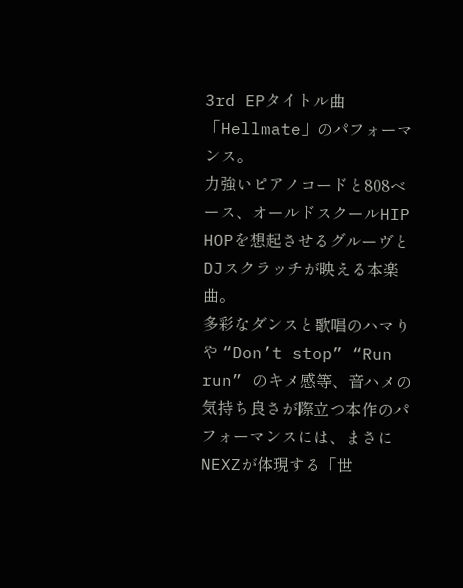3rd EPタイトル曲「Hellmate」のパフォーマンス。
力強いピアノコードと808ベース、オールドスクールHIP HOPを想起させるグルーヴとDJスクラッチが映える本楽曲。
多彩なダンスと歌唱のハマりや “Don’t stop” “Run run” のキメ感等、音ハメの気持ち良さが際立つ本作のパフォーマンスには、まさにNEXZが体現する「世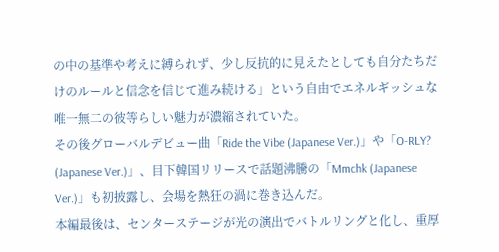の中の基準や考えに縛られず、少し反抗的に見えたとしても自分たちだけのルールと信念を信じて進み続ける」という自由でエネルギッシュな唯一無二の彼等らしい魅力が濃縮されていた。
その後グローバルデビュー曲「Ride the Vibe (Japanese Ver.)」や「O-RLY? (Japanese Ver.)」、目下韓国リリースで話題沸騰の「Mmchk (Japanese Ver.)」も初披露し、会場を熱狂の渦に巻き込んだ。
本編最後は、センターステージが光の演出でバトルリングと化し、重厚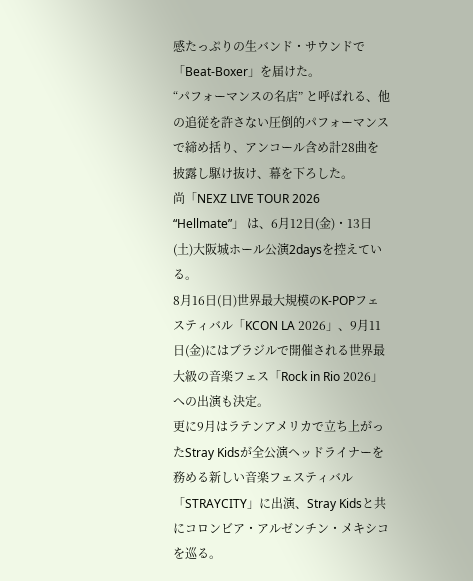感たっぷりの生バンド・サウンドで「Beat-Boxer」を届けた。
“パフォーマンスの名店” と呼ばれる、他の追従を許さない圧倒的パフォーマンスで締め括り、アンコール含め計28曲を披露し駆け抜け、幕を下ろした。
尚「NEXZ LIVE TOUR 2026 “Hellmate”」 は、6月12日(金)・13日(土)大阪城ホール公演2daysを控えている。
8月16日(日)世界最大規模のK-POPフェスティバル「KCON LA 2026」、9月11日(金)にはブラジルで開催される世界最大級の音楽フェス「Rock in Rio 2026」への出演も決定。
更に9月はラテンアメリカで立ち上がったStray Kidsが全公演ヘッドライナーを務める新しい音楽フェスティバル「STRAYCITY」に出演、Stray Kidsと共にコロンビア・アルゼンチン・メキシコを巡る。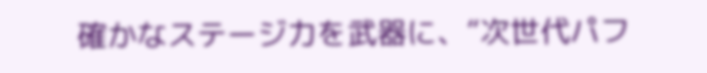確かなステージ力を武器に、“次世代パフ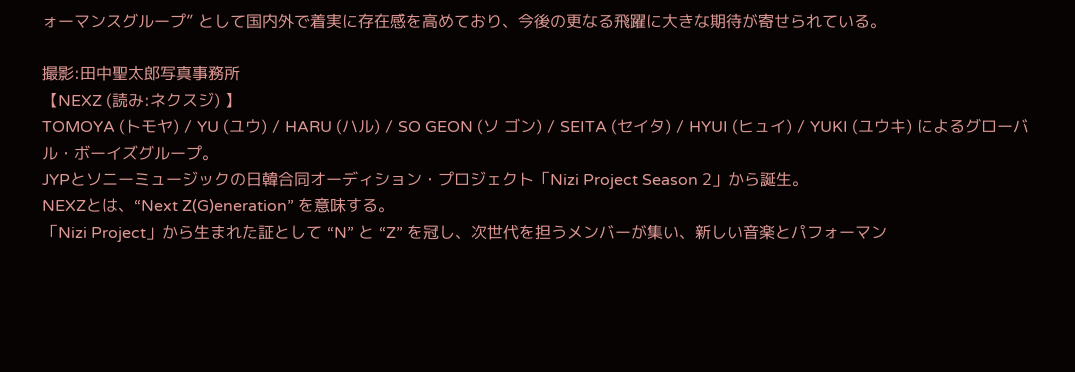ォーマンスグループ” として国内外で着実に存在感を高めており、今後の更なる飛躍に大きな期待が寄せられている。

撮影:田中聖太郎写真事務所
【NEXZ (読み:ネクスジ) 】
TOMOYA (トモヤ) / YU (ユウ) / HARU (ハル) / SO GEON (ソ ゴン) / SEITA (セイタ) / HYUI (ヒュイ) / YUKI (ユウキ) によるグローバル・ボーイズグループ。
JYPとソニーミュージックの日韓合同オーディション・プロジェクト「Nizi Project Season 2」から誕生。
NEXZとは、“Next Z(G)eneration” を意味する。
「Nizi Project」から生まれた証として “N” と “Z” を冠し、次世代を担うメンバーが集い、新しい音楽とパフォーマン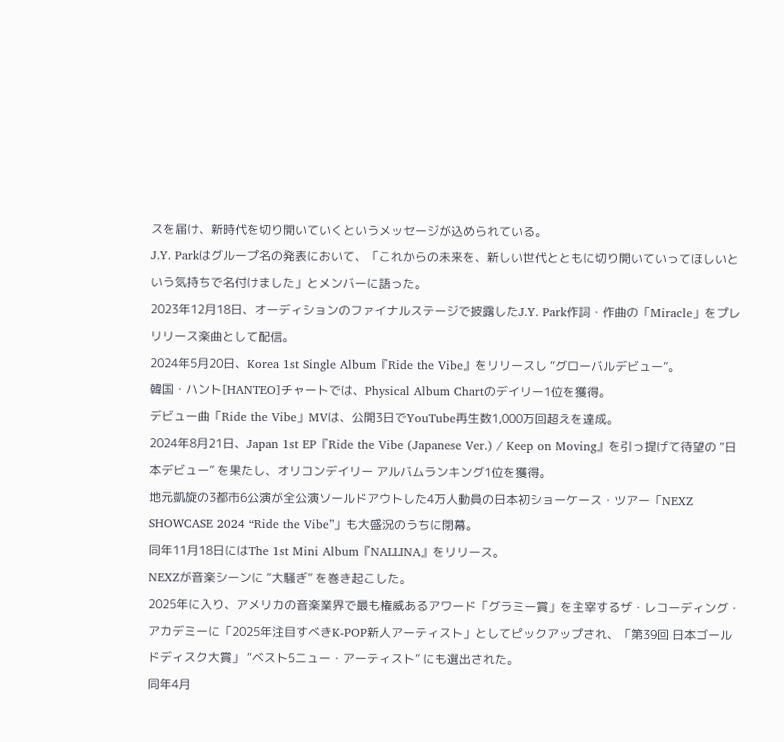スを届け、新時代を切り開いていくというメッセージが込められている。
J.Y. Parkはグループ名の発表において、「これからの未来を、新しい世代とともに切り開いていってほしいという気持ちで名付けました」とメンバーに語った。
2023年12月18日、オーディションのファイナルステージで披露したJ.Y. Park作詞・作曲の「Miracle」をプレリリース楽曲として配信。
2024年5月20日、Korea 1st Single Album『Ride the Vibe』をリリースし “グローバルデビュー”。
韓国・ハント[HANTEO]チャートでは、Physical Album Chartのデイリー1位を獲得。
デビュー曲「Ride the Vibe」MVは、公開3日でYouTube再生数1,000万回超えを達成。
2024年8月21日、Japan 1st EP『Ride the Vibe (Japanese Ver.) / Keep on Moving』を引っ提げて待望の “日本デビュー” を果たし、オリコンデイリー アルバムランキング1位を獲得。
地元凱旋の3都市6公演が全公演ソールドアウトした4万人動員の日本初ショーケース・ツアー「NEXZ SHOWCASE 2024 “Ride the Vibe”」も大盛況のうちに閉幕。
同年11月18日にはThe 1st Mini Album『NALLINA』をリリース。
NEXZが音楽シーンに “大騒ぎ” を巻き起こした。
2025年に入り、アメリカの音楽業界で最も権威あるアワード「グラミー賞」を主宰するザ・レコーディング・アカデミーに「2025年注目すべきK-POP新人アーティスト」としてピックアップされ、「第39回 日本ゴールドディスク大賞」 “ベスト5ニュー・アーティスト” にも選出された。
同年4月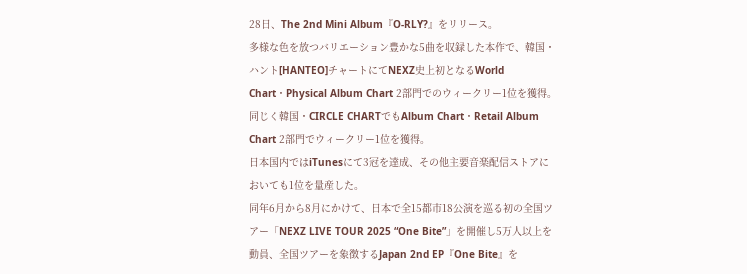28日、The 2nd Mini Album『O-RLY?』をリリース。
多様な色を放つバリエーション豊かな5曲を収録した本作で、韓国・ハント[HANTEO]チャートにてNEXZ史上初となるWorld Chart・Physical Album Chart 2部門でのウィークリー1位を獲得。
同じく韓国・CIRCLE CHARTでもAlbum Chart・Retail Album Chart 2部門でウィークリー1位を獲得。
日本国内ではiTunesにて3冠を達成、その他主要音楽配信ストアにおいても1位を量産した。
同年6月から8月にかけて、日本で全15都市18公演を巡る初の全国ツアー「NEXZ LIVE TOUR 2025 “One Bite”」を開催し5万人以上を動員、全国ツアーを象徴するJapan 2nd EP『One Bite』を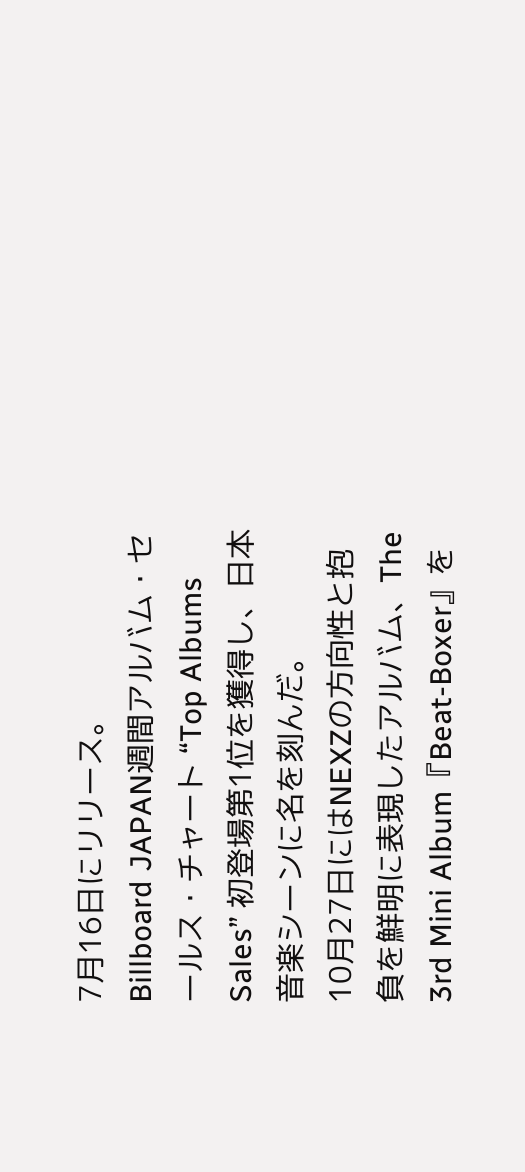7月16日にリリース。
Billboard JAPAN週間アルバム・セールス・チャート “Top Albums Sales” 初登場第1位を獲得し、日本音楽シーンに名を刻んだ。
10月27日にはNEXZの方向性と抱負を鮮明に表現したアルバム、The 3rd Mini Album『Beat-Boxer』を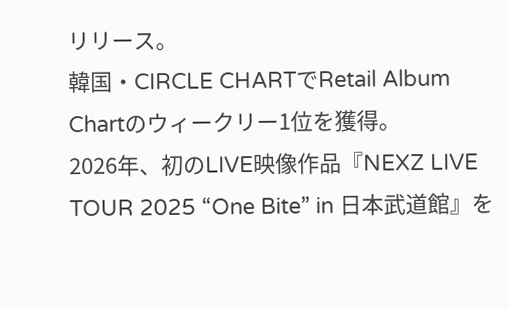リリース。
韓国・CIRCLE CHARTでRetail Album Chartのウィークリー1位を獲得。
2026年、初のLIVE映像作品『NEXZ LIVE TOUR 2025 “One Bite” in 日本武道館』を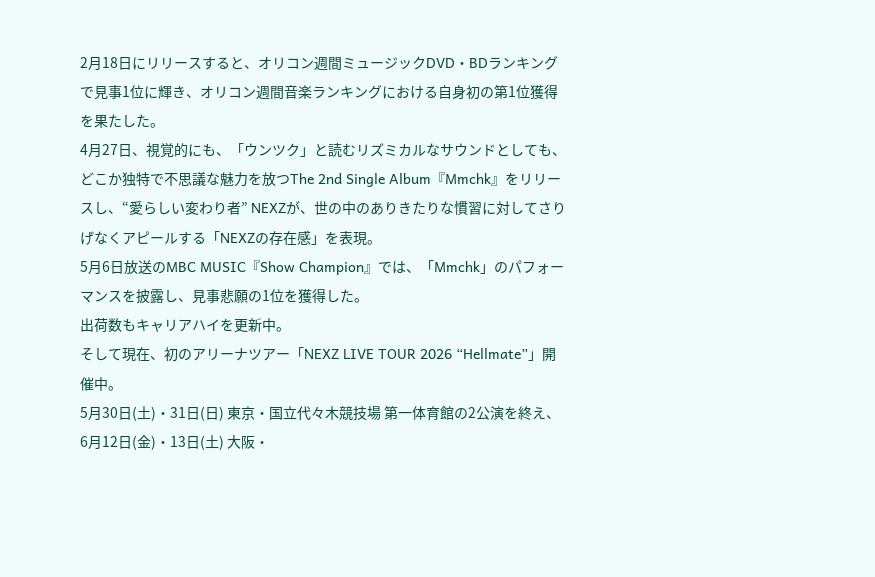2月18日にリリースすると、オリコン週間ミュージックDVD・BDランキングで見事1位に輝き、オリコン週間音楽ランキングにおける自身初の第1位獲得を果たした。
4月27日、視覚的にも、「ウンツク」と読むリズミカルなサウンドとしても、どこか独特で不思議な魅力を放つThe 2nd Single Album『Mmchk』をリリースし、“愛らしい変わり者” NEXZが、世の中のありきたりな慣習に対してさりげなくアピールする「NEXZの存在感」を表現。
5月6日放送のMBC MUSIC『Show Champion』では、「Mmchk」のパフォーマンスを披露し、見事悲願の1位を獲得した。
出荷数もキャリアハイを更新中。
そして現在、初のアリーナツアー「NEXZ LIVE TOUR 2026 “Hellmate”」開催中。
5月30日(土)・31日(日) 東京・国立代々木競技場 第一体育館の2公演を終え、6月12日(金)・13日(土) 大阪・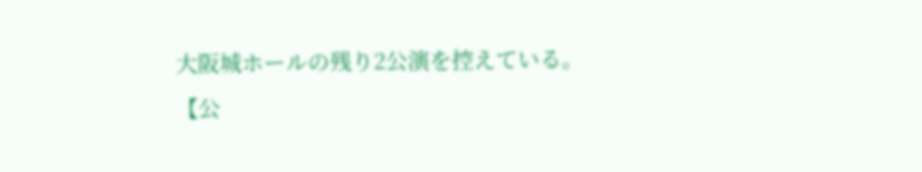大阪城ホールの残り2公演を控えている。
【公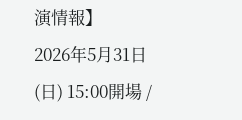演情報】
2026年5月31日(日) 15:00開場 /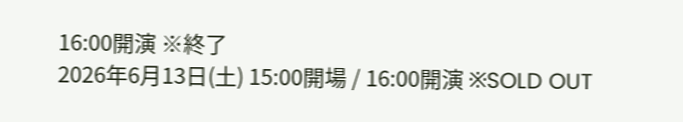16:00開演 ※終了
2026年6月13日(土) 15:00開場 / 16:00開演 ※SOLD OUT